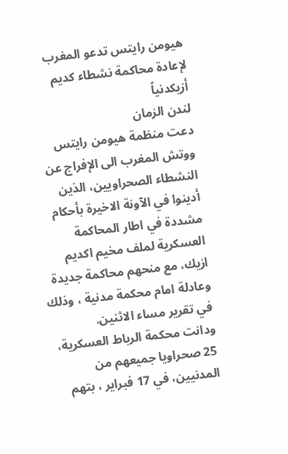هيومن رايتس تدعو المغرب لإعادة محاكمة نشطاء كديم أزيكدنياً
لندن الزمان
دعت منظمة هيومن رايتس ووتش المغرب الى الإفراج عن النشطاء الصحراويين، الذين أدينوا في الآونة الاخيرة بأحكام مشددة في اطار المحاكمة العسكرية لملف مخيم اكديم ازيك، مع منحهم محاكمة جديدة وعادلة امام محكمة مدنية ، وذلك في تقرير مساء الاثنين.
ودانت محكمة الرباط العسكرية، 25 صحراويا جميعهم من المدنيين، في 17 فبراير ، بتهم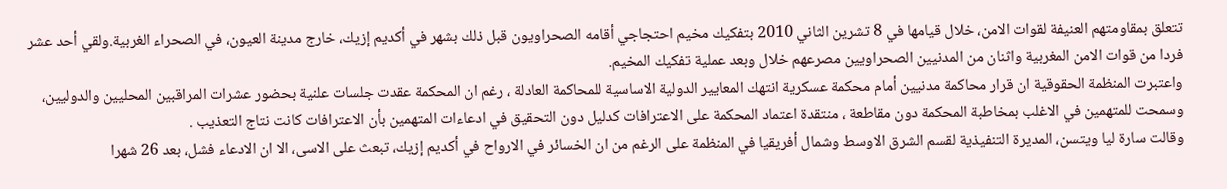تتعلق بمقاومتهم العنيفة لقوات الامن، خلال قيامها في 8 تشرين الثاني 2010 بتفكيك مخيم احتجاجي أقامه الصحراويون قبل ذلك بشهر في أكديم إزيك، خارج مدينة العيون، في الصحراء الغربية.ولقي أحد عشر فردا من قوات الامن المغربية واثنان من المدنيين الصحراويين مصرعهم خلال وبعد عملية تفكيك المخيم.
واعتبرت المنظمة الحقوقية ان قرار محاكمة مدنيين أمام محكمة عسكرية انتهك المعايير الدولية الاساسية للمحاكمة العادلة ، رغم ان المحكمة عقدت جلسات علنية بحضور عشرات المراقبين المحليين والدوليين، وسمحت للمتهمين في الاغلب بمخاطبة المحكمة دون مقاطعة ، منتقدة اعتماد المحكمة على الاعترافات كدليل دون التحقيق في ادعاءات المتهمين بأن الاعترافات كانت نتاج التعذيب .
وقالت سارة ليا ويتسن، المديرة التنفيذية لقسم الشرق الاوسط وشمال أفريقيا في المنظمة على الرغم من ان الخسائر في الارواح في أكديم إزيك، تبعث على الاسى، الا ان الادعاء فشل، بعد 26 شهرا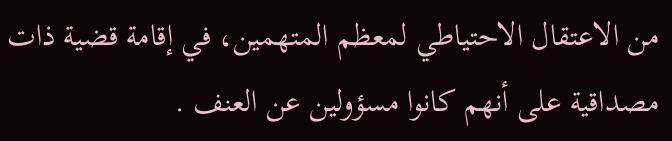من الاعتقال الاحتياطي لمعظم المتهمين، في إقامة قضية ذات مصداقية على أنهم كانوا مسؤولين عن العنف .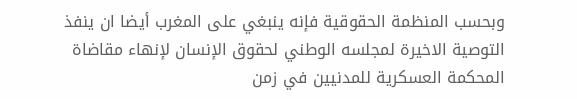وبحسب المنظمة الحقوقية فإنه ينبغي على المغرب أيضا ان ينفذ التوصية الاخيرة لمجلسه الوطني لحقوق الإنسان لإنهاء مقاضاة المحكمة العسكرية للمدنيين في زمن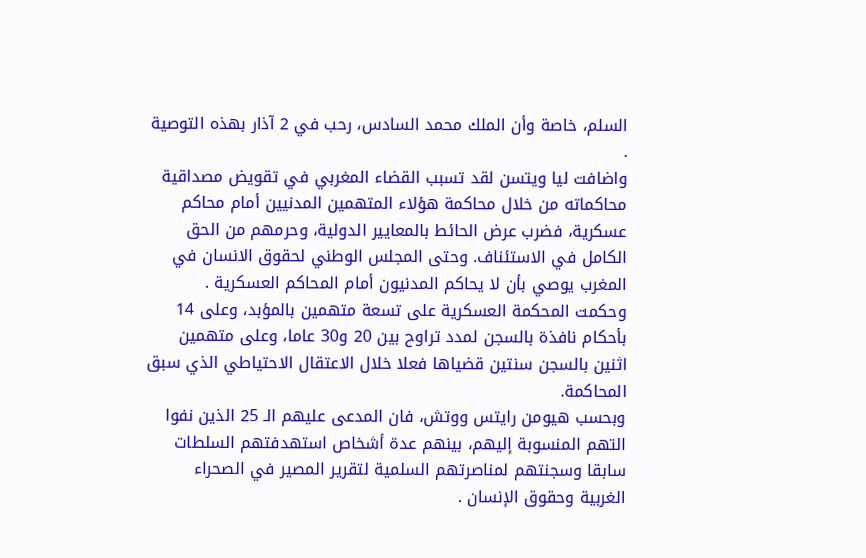السلم، خاصة وأن الملك محمد السادس، رحب في 2 آذار بهذه التوصية .
واضافت ليا ويتسن لقد تسبب القضاء المغربي في تقويض مصداقية محاكماته من خلال محاكمة هؤلاء المتهمين المدنيين أمام محاكم عسكرية، فضرب عرض الحائط بالمعايير الدولية، وحرمهم من الحق الكامل في الاستئناف. وحتى المجلس الوطني لحقوق الانسان في المغرب يوصي بأن لا يحاكم المدنيون أمام المحاكم العسكرية .
وحكمت المحكمة العسكرية على تسعة متهمين بالمؤبد، وعلى 14 بأحكام نافذة بالسجن لمدد تراوح بين 20 و30 عاما، وعلى متهمين اثنين بالسجن سنتين قضياها فعلا خلال الاعتقال الاحتياطي الذي سبق المحاكمة.
وبحسب هيومن رايتس ووتش، فان المدعى عليهم الـ 25 الذين نفوا التهم المنسوبة إليهم، بينهم عدة أشخاص استهدفتهم السلطات سابقا وسجنتهم لمناصرتهم السلمية لتقرير المصير في الصحراء الغربية وحقوق الإنسان .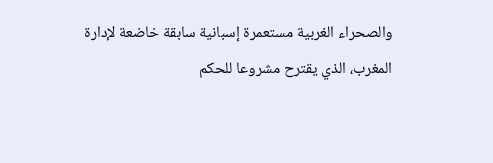والصحراء الغربية مستعمرة إسبانية سابقة خاضعة لإدارة المغرب، الذي يقترح مشروعا للحكم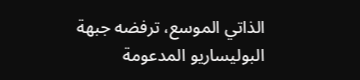الذاتي الموسع، ترفضه جبهة البوليساريو المدعومة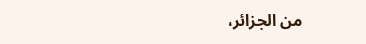من الجزائر،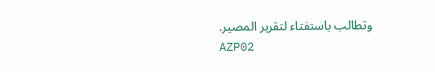وتطالب باستفتاء لتقرير المصير.
AZP02